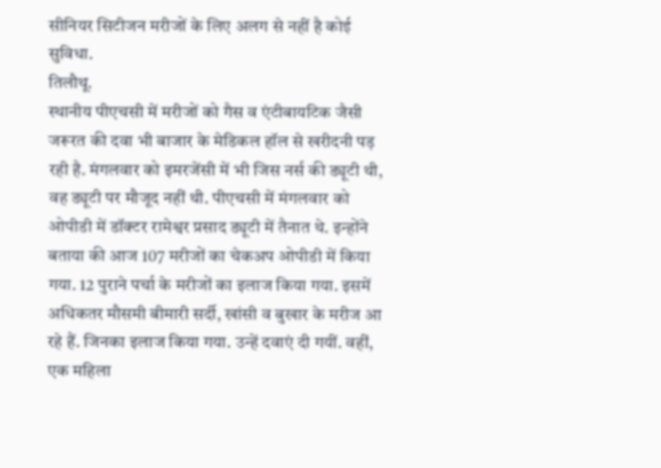सीनियर सिटीजन मरीजों के लिए अलग से नहीं है कोई सुविधा.
तिलौथू.
स्थानीय पीएचसी में मरीजों को गैस व एंटीबायटिक जैसी जरूरत की दवा भी बाजार के मेडिकल हॉल से खरीदनी पड़ रही है. मंगलवार को इमरजेंसी में भी जिस नर्स की ड्यूटी थी, वह ड्यूटी पर मौजूद नहीं थी. पीएचसी में मंगलवार को ओपीडी में डॉक्टर रामेश्वर प्रसाद ड्यूटी में तैनात थे. इन्होंने बताया की आज 107 मरीजों का चेकअप ओपीडी में किया गया. 12 पुराने पर्चा के मरीजों का इलाज किया गया. इसमें अधिकतर मौसमी बीमारी सर्दी, खांसी व बुखार के मरीज आ रहे हैं. जिनका इलाज किया गया. उन्हें दवाएं दी गयीं. वहीं, एक महिला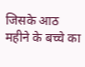जिसके आठ महीने के बच्चे का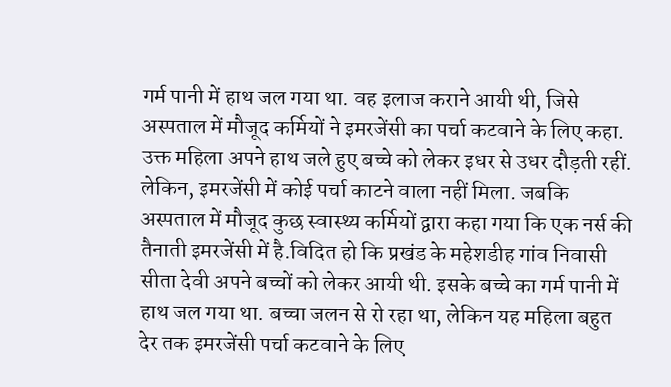गर्म पानी में हाथ जल गया था. वह इलाज कराने आयी थी, जिसे अस्पताल में मौजूद कर्मियों ने इमरजेंसी का पर्चा कटवाने के लिए कहा. उक्त महिला अपने हाथ जले हुए बच्चे को लेकर इधर से उधर दौड़ती रहीं. लेकिन, इमरजेंसी में कोई पर्चा काटने वाला नहीं मिला. जबकि अस्पताल में मौजूद कुछ स्वास्थ्य कर्मियों द्वारा कहा गया कि एक नर्स की तैनाती इमरजेंसी में है.विदित हो कि प्रखंड के महेशडीह गांव निवासी सीता देवी अपने बच्चों को लेकर आयी थी. इसके बच्चे का गर्म पानी में हाथ जल गया था. बच्चा जलन से रो रहा था, लेकिन यह महिला बहुत देर तक इमरजेंसी पर्चा कटवाने के लिए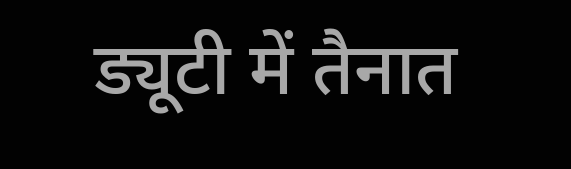ड्यूटी में तैनात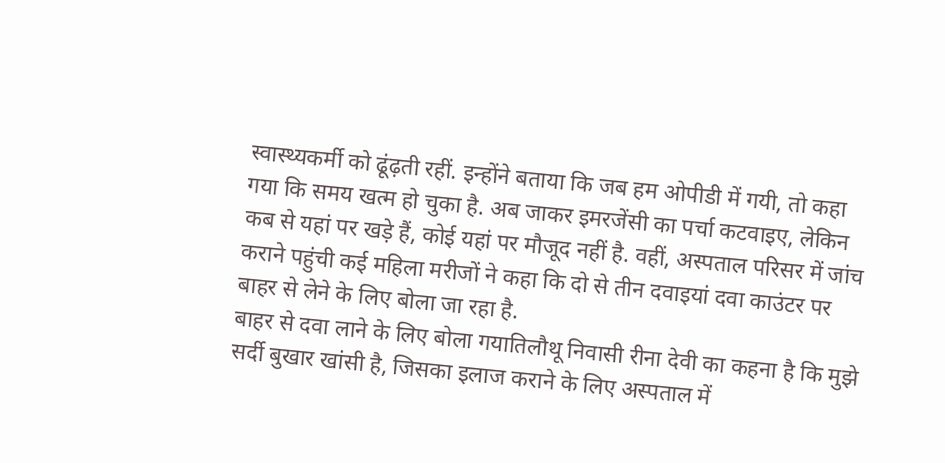स्वास्थ्यकर्मी को ढूंढ़ती रहीं. इन्होंने बताया कि जब हम ओपीडी में गयी, तो कहा गया कि समय खत्म हो चुका है. अब जाकर इमरजेंसी का पर्चा कटवाइए, लेकिन कब से यहां पर खड़े हैं, कोई यहां पर मौजूद नहीं है. वहीं, अस्पताल परिसर में जांच कराने पहुंची कई महिला मरीजों ने कहा कि दो से तीन दवाइयां दवा काउंटर पर बाहर से लेने के लिए बोला जा रहा है.
बाहर से दवा लाने के लिए बोला गयातिलौथू निवासी रीना देवी का कहना है कि मुझे सर्दी बुखार खांसी है, जिसका इलाज कराने के लिए अस्पताल में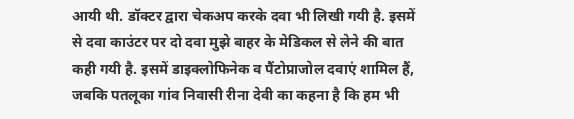आयी थी. डॉक्टर द्वारा चेकअप करके दवा भी लिखी गयी है. इसमें से दवा काउंटर पर दो दवा मुझे बाहर के मेडिकल से लेने की बात कही गयी है. इसमें डाइक्लोफिनेक व पैंटोप्राजोल दवाएं शामिल हैं, जबकि पतलूका गांव निवासी रीना देवी का कहना है कि हम भी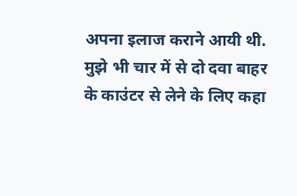अपना इलाज कराने आयी थी. मुझे भी चार में से दो दवा बाहर के काउंटर से लेने के लिए कहा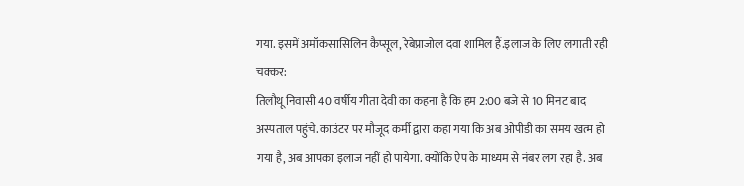गया. इसमें अमॉकसासिलिन कैप्सूल, रेबेप्राजोल दवा शामिल हैं.इलाज के लिए लगाती रही चक्कर:
तिलौथू निवासी 40 वर्षीय गीता देवी का कहना है कि हम 2:00 बजे से 10 मिनट बाद अस्पताल पहुंचे. काउंटर पर मौजूद कर्मी द्वारा कहा गया कि अब ओपीडी का समय खत्म हो गया है, अब आपका इलाज नहीं हो पायेगा. क्योंकि ऐप के माध्यम से नंबर लग रहा है. अब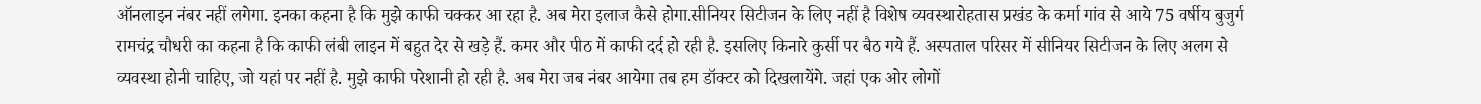ऑनलाइन नंबर नहीं लगेगा. इनका कहना है कि मुझे काफी चक्कर आ रहा है. अब मेरा इलाज कैसे होगा.सीनियर सिटीजन के लिए नहीं है विशेष व्यवस्थारोहतास प्रखंड के कर्मा गांव से आये 75 वर्षीय बुजुर्ग रामचंद्र चौधरी का कहना है कि काफी लंबी लाइन में बहुत देर से खड़े हैं. कमर और पीठ में काफी दर्द हो रही है. इसलिए किनारे कुर्सी पर बैठ गये हैं. अस्पताल परिसर में सीनियर सिटीजन के लिए अलग से व्यवस्था होनी चाहिए, जो यहां पर नहीं है. मुझे काफी परेशानी हो रही है. अब मेरा जब नंबर आयेगा तब हम डॉक्टर को दिखलायेंगे. जहां एक ओर लोगों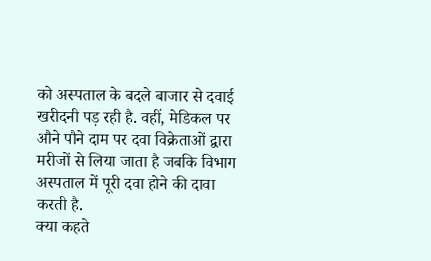को अस्पताल के बदले बाजार से दवाई खरीदनी पड़ रही है. वहीं, मेडिकल पर औने पौने दाम पर दवा विक्रेताओं द्वारा मरीजों से लिया जाता है जबकि विभाग अस्पताल में पूरी दवा होने की दावा करती है.
क्या कहते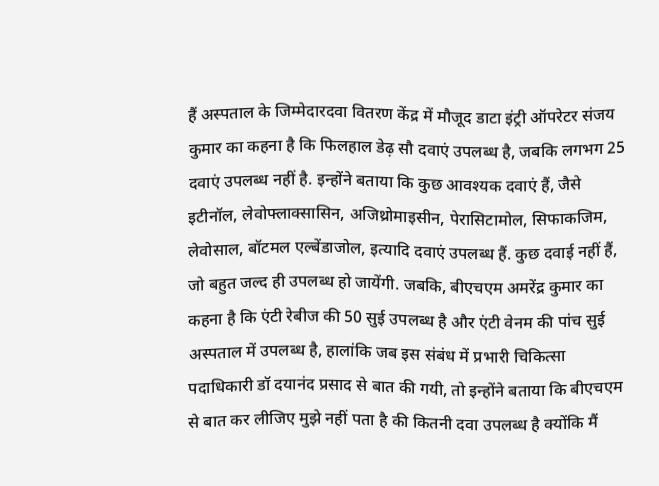हैं अस्पताल के जिम्मेदारदवा वितरण केंद्र में मौजूद डाटा इंट्री ऑपरेटर संजय कुमार का कहना है कि फिलहाल डेढ़ सौ दवाएं उपलब्ध है, जबकि लगभग 25 दवाएं उपलब्ध नहीं है. इन्होंने बताया कि कुछ आवश्यक दवाएं हैं, जैसे इटीनॉल, लेवोफ्लाक्सासिन, अजिथ्रोमाइसीन, पेरासिटामोल, सिफाकजिम, लेवोसाल, बॉटमल एल्बेंडाजोल, इत्यादि दवाएं उपलब्ध हैं. कुछ दवाई नहीं हैं, जो बहुत जल्द ही उपलब्ध हो जायेंगी. जबकि, बीएचएम अमरेंद्र कुमार का कहना है कि एंटी रेबीज की 50 सुई उपलब्ध है और एंटी वेनम की पांच सुई अस्पताल में उपलब्ध है, हालांकि जब इस संबंध में प्रभारी चिकित्सा पदाधिकारी डॉ दयानंद प्रसाद से बात की गयी, तो इन्होंने बताया कि बीएचएम से बात कर लीजिए मुझे नहीं पता है की कितनी दवा उपलब्ध है क्योंकि मैं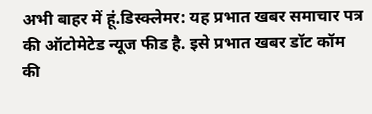अभी बाहर में हूं.डिस्क्लेमर: यह प्रभात खबर समाचार पत्र की ऑटोमेटेड न्यूज फीड है. इसे प्रभात खबर डॉट कॉम की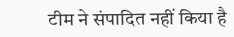टीम ने संपादित नहीं किया है